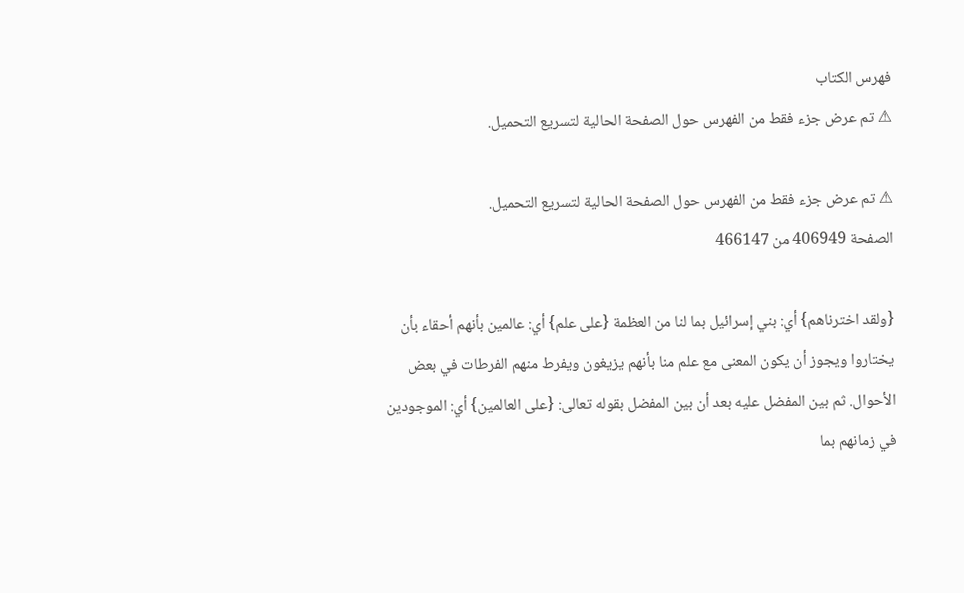فهرس الكتاب
⚠ تم عرض جزء فقط من الفهرس حول الصفحة الحالية لتسريع التحميل.

⚠ تم عرض جزء فقط من الفهرس حول الصفحة الحالية لتسريع التحميل.
الصفحة 406949 من 466147

{ولقد اخترناهم} أي: بني إسرائيل بما لنا من العظمة {على علم} أي: عالمين بأنهم أحقاء بأن يختاروا ويجوز أن يكون المعنى مع علم منا بأنهم يزيغون ويفرط منهم الفرطات في بعض الأحوال. ثم بين المفضل عليه بعد أن بين المفضل بقوله تعالى: {على العالمين} أي: الموجودين في زمانهم بما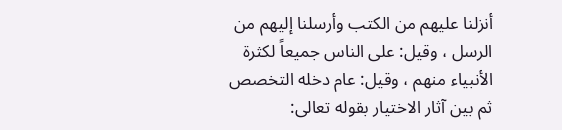أنزلنا عليهم من الكتب وأرسلنا إليهم من الرسل ، وقيل: على الناس جميعاً لكثرة الأنبياء منهم ، وقيل: عام دخله التخصص ثم بين آثار الاختيار بقوله تعالى: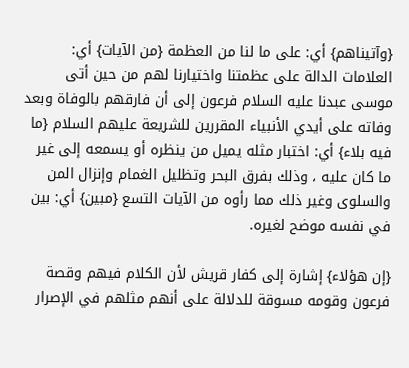{وآتيناهم} أي: على ما لنا من العظمة {من الآيات} أي: العلامات الدالة على عظمتنا واختيارنا لهم من حين أتى موسى عبدنا عليه السلام فرعون إلى أن فارقهم بالوفاة وبعد وفاته على أيدي الأنبياء المقررين للشريعة عليهم السلام {ما فيه بلاء} أي: اختبار مثله يميل من ينظره أو يسمعه إلى غير ما كان عليه ، وذلك بفرق البحر وتظليل الغمام وإنزال المن والسلوى وغير ذلك مما رأوه من الآيات التسع {مبين} أي: بين في نفسه موضح لغيره.

{إن هؤلاء} إشارة إلى كفار قريش لأن الكلام فيهم وقصة فرعون وقومه مسوقة للدلالة على أنهم مثلهم في الإصرار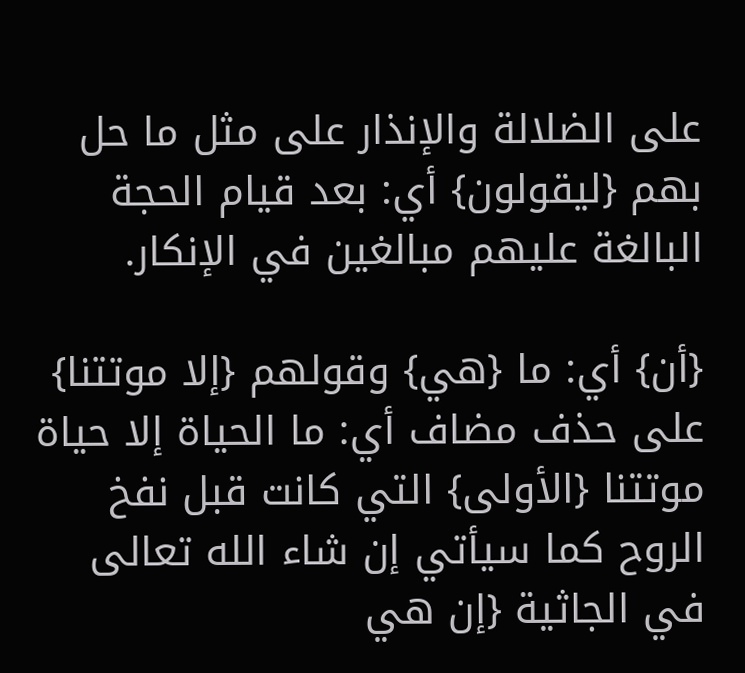على الضلالة والإنذار على مثل ما حل بهم {ليقولون} أي: بعد قيام الحجة البالغة عليهم مبالغين في الإنكار.

{أن} أي: ما {هي} وقولهم {إلا موتتنا} على حذف مضاف أي: ما الحياة إلا حياة موتتنا {الأولى} التي كانت قبل نفخ الروح كما سيأتي إن شاء الله تعالى في الجاثية {إن هي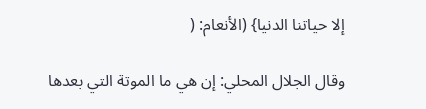إلا حياتنا الدنيا} (الأنعام: (

وقال الجلال المحلي: إن هي ما الموتة التي بعدها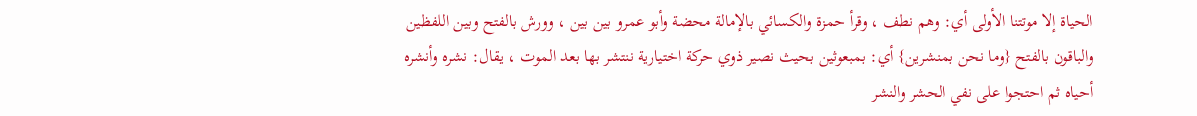الحياة إلا موتتنا الأولى أي: وهم نطف ، وقرأ حمزة والكسائي بالإمالة محضة وأبو عمرو بين بين ، وورش بالفتح وبين اللفظين والباقون بالفتح {وما نحن بمنشرين} أي: بمبعوثين بحيث نصير ذوي حركة اختيارية ننتشر بها بعد الموت ، يقال: نشره وأنشره أحياه ثم احتجوا على نفي الحشر والنشر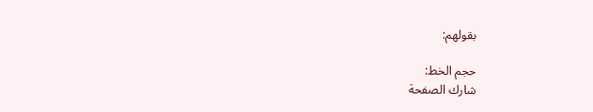بقولهم:

حجم الخط:
شارك الصفحة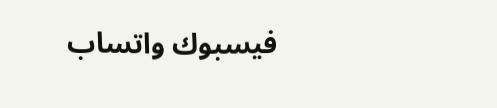فيسبوك واتساب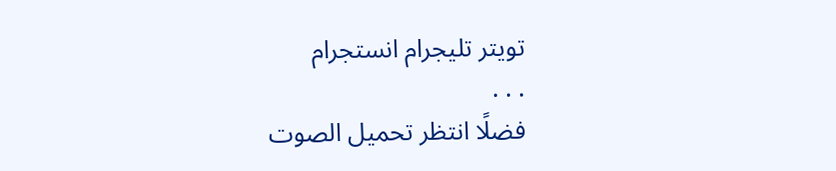تويتر تليجرام انستجرام
. . .
فضلًا انتظر تحميل الصوت